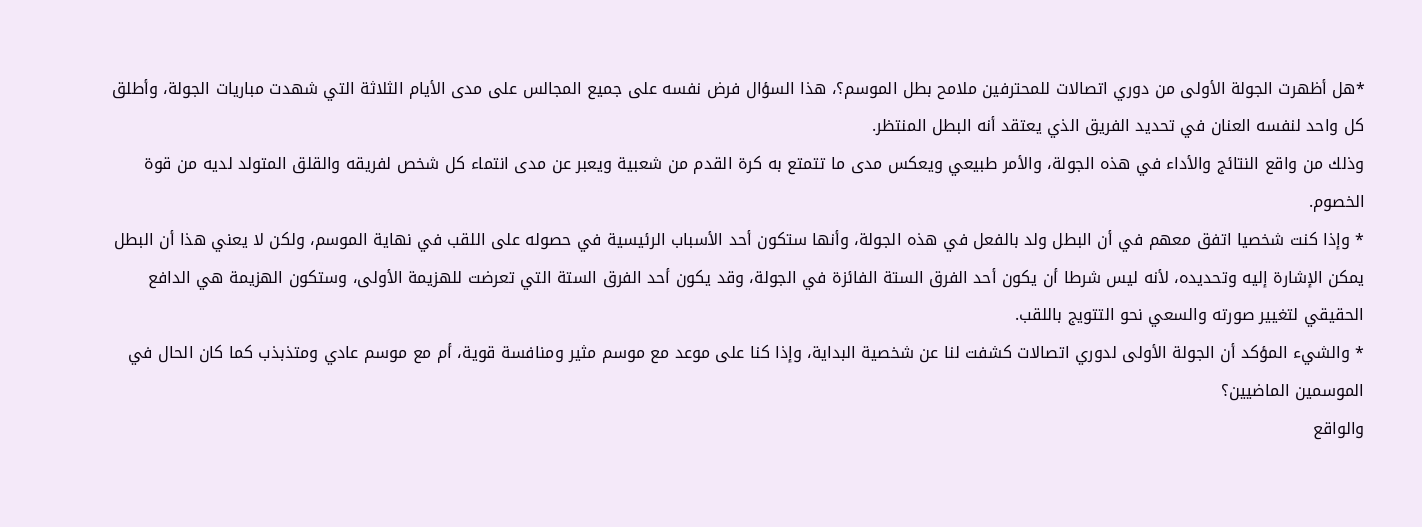*هل أظهرت الجولة الأولى من دوري اتصالات للمحترفين ملامح بطل الموسم؟، هذا السؤال فرض نفسه على جميع المجالس على مدى الأيام الثلاثة التي شهدت مباريات الجولة، وأطلق كل واحد لنفسه العنان في تحديد الفريق الذي يعتقد أنه البطل المنتظر.
وذلك من واقع النتائج والأداء في هذه الجولة، والأمر طبيعي ويعكس مدى ما تتمتع به كرة القدم من شعبية ويعبر عن مدى انتماء كل شخص لفريقه والقلق المتولد لديه من قوة الخصوم.
* وإذا كنت شخصيا اتفق معهم في أن البطل ولد بالفعل في هذه الجولة، وأنها ستكون أحد الأسباب الرئيسية في حصوله على اللقب في نهاية الموسم، ولكن لا يعني هذا أن البطل يمكن الإشارة إليه وتحديده، لأنه ليس شرطا أن يكون أحد الفرق الستة الفائزة في الجولة، وقد يكون أحد الفرق الستة التي تعرضت للهزيمة الأولى، وستكون الهزيمة هي الدافع الحقيقي لتغيير صورته والسعي نحو التتويج باللقب.
* والشيء المؤكد أن الجولة الأولى لدوري اتصالات كشفت لنا عن شخصية البداية، وإذا كنا على موعد مع موسم مثير ومنافسة قوية، أم مع موسم عادي ومتذبذب كما كان الحال في الموسمين الماضيين؟
والواقع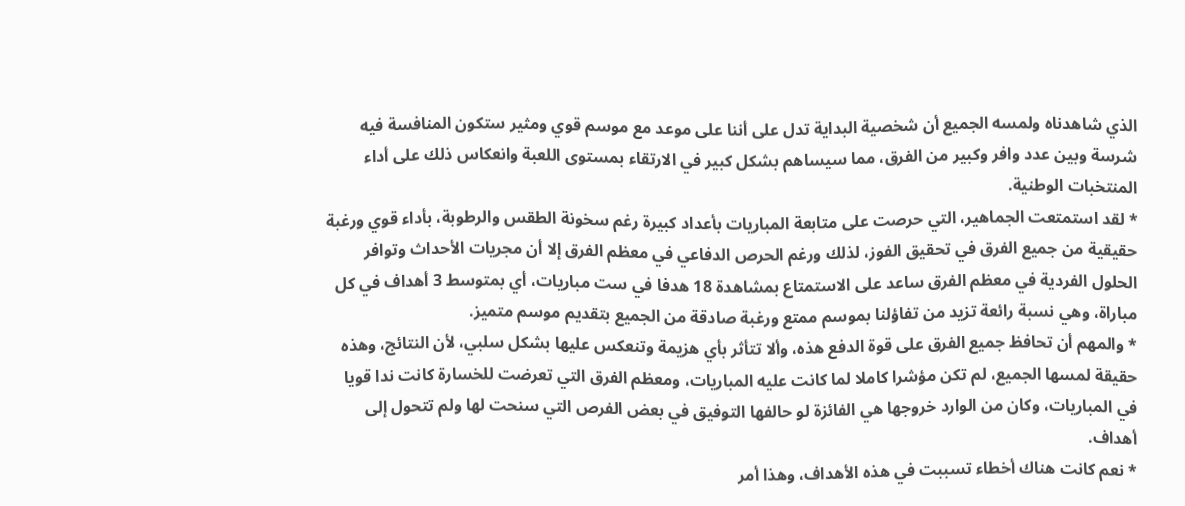الذي شاهدناه ولمسه الجميع أن شخصية البداية تدل على أننا على موعد مع موسم قوي ومثير ستكون المنافسة فيه شرسة وبين عدد وافر وكبير من الفرق، مما سيساهم بشكل كبير في الارتقاء بمستوى اللعبة وانعكاس ذلك على أداء المنتخبات الوطنية.
* لقد استمتعت الجماهير، التي حرصت على متابعة المباريات بأعداد كبيرة رغم سخونة الطقس والرطوبة، بأداء قوي ورغبة حقيقية من جميع الفرق في تحقيق الفوز، لذلك ورغم الحرص الدفاعي في معظم الفرق إلا أن مجريات الأحداث وتوافر الحلول الفردية في معظم الفرق ساعد على الاستمتاع بمشاهدة 18 هدفا في ست مباريات، أي بمتوسط 3 أهداف في كل مباراة، وهي نسبة رائعة تزيد من تفاؤلنا بموسم ممتع ورغبة صادقة من الجميع بتقديم موسم متميز.
* والمهم أن تحافظ جميع الفرق على قوة الدفع هذه، وألا تتأثر بأي هزيمة وتنعكس عليها بشكل سلبي، لأن النتائج، وهذه حقيقة لمسها الجميع، لم تكن مؤشرا كاملا لما كانت عليه المباريات، ومعظم الفرق التي تعرضت للخسارة كانت ندا قويا في المباريات، وكان من الوارد خروجها هي الفائزة لو حالفها التوفيق في بعض الفرص التي سنحت لها ولم تتحول إلى أهداف.
* نعم كانت هناك أخطاء تسببت في هذه الأهداف، وهذا أمر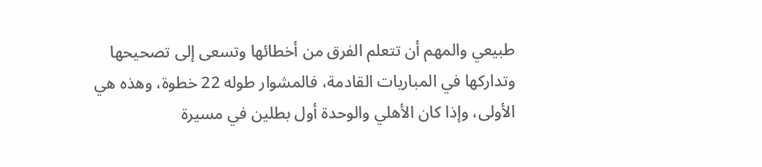طبيعي والمهم أن تتعلم الفرق من أخطائها وتسعى إلى تصحيحها وتداركها في المباريات القادمة، فالمشوار طوله 22 خطوة، وهذه هي الأولى، وإذا كان الأهلي والوحدة أول بطلين في مسيرة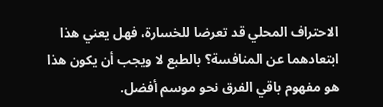الاحتراف المحلي قد تعرضا للخسارة، فهل يعني هذا ابتعادهما عن المنافسة؟ بالطبع لا ويجب أن يكون هذا هو مفهوم باقي الفرق نحو موسم أفضل.